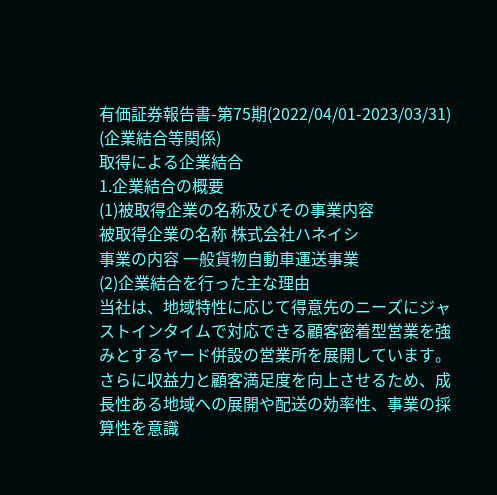有価証券報告書-第75期(2022/04/01-2023/03/31)
(企業結合等関係)
取得による企業結合
1.企業結合の概要
(1)被取得企業の名称及びその事業内容
被取得企業の名称 株式会社ハネイシ
事業の内容 一般貨物自動車運送事業
(2)企業結合を行った主な理由
当社は、地域特性に応じて得意先のニーズにジャストインタイムで対応できる顧客密着型営業を強みとするヤード併設の営業所を展開しています。さらに収益力と顧客満足度を向上させるため、成長性ある地域への展開や配送の効率性、事業の採算性を意識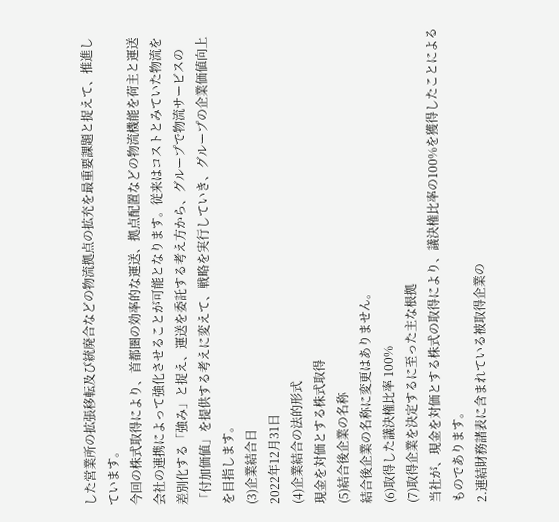した営業所の拡張移転及び統廃合などの物流拠点の拡充を最重要課題と捉えて、推進しています。
今回の株式取得により、首都圏の効率的な運送、拠点配置などの物流機能を荷主と運送会社の連携によって強化させることが可能となります。従来はコストとみていた物流を差別化する「強み」と捉え、運送を委託する考え方から、グループで物流サービスの「付加価値」を提供する考えに変えて、戦略を実行していき、グループの企業価値向上を目指します。
(3)企業結合日
2022年12月31日
(4)企業結合の法的形式
現金を対価とする株式取得
(5)結合後企業の名称
結合後企業の名称に変更はありません。
(6)取得した議決権比率 100%
(7)取得企業を決定するに至った主な根拠
当社が、現金を対価とする株式の取得により、議決権比率の100%を獲得したことによるものであります。
2.連結財務諸表に含まれている被取得企業の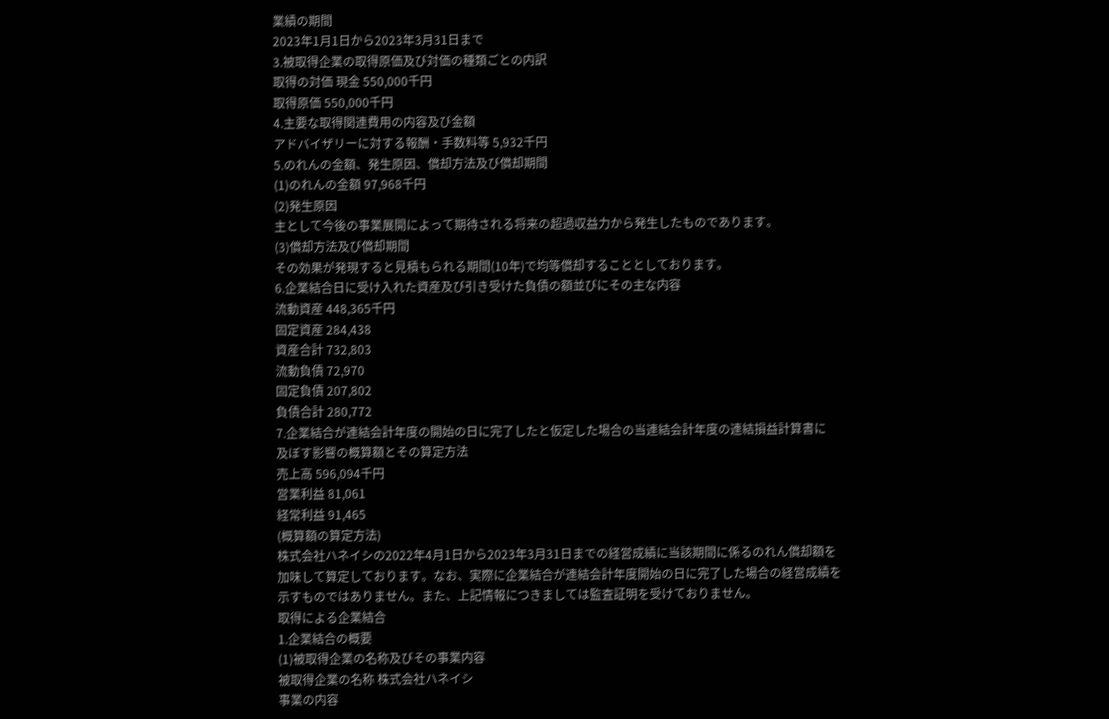業績の期間
2023年1月1日から2023年3月31日まで
3.被取得企業の取得原価及び対価の種類ごとの内訳
取得の対価 現金 550,000千円
取得原価 550,000千円
4.主要な取得関連費用の内容及び金額
アドバイザリーに対する報酬・手数料等 5,932千円
5.のれんの金額、発生原因、償却方法及び償却期間
(1)のれんの金額 97,968千円
(2)発生原因
主として今後の事業展開によって期待される将来の超過収益力から発生したものであります。
(3)償却方法及び償却期間
その効果が発現すると見積もられる期間(10年)で均等償却することとしております。
6.企業結合日に受け入れた資産及び引き受けた負債の額並びにその主な内容
流動資産 448,365千円
固定資産 284,438
資産合計 732,803
流動負債 72,970
固定負債 207,802
負債合計 280,772
7.企業結合が連結会計年度の開始の日に完了したと仮定した場合の当連結会計年度の連結損益計算書に
及ぼす影響の概算額とその算定方法
売上高 596,094千円
営業利益 81,061
経常利益 91,465
(概算額の算定方法)
株式会社ハネイシの2022年4月1日から2023年3月31日までの経営成績に当該期間に係るのれん償却額を
加味して算定しております。なお、実際に企業結合が連結会計年度開始の日に完了した場合の経営成績を
示すものではありません。また、上記情報につきましては監査証明を受けておりません。
取得による企業結合
1.企業結合の概要
(1)被取得企業の名称及びその事業内容
被取得企業の名称 株式会社ハネイシ
事業の内容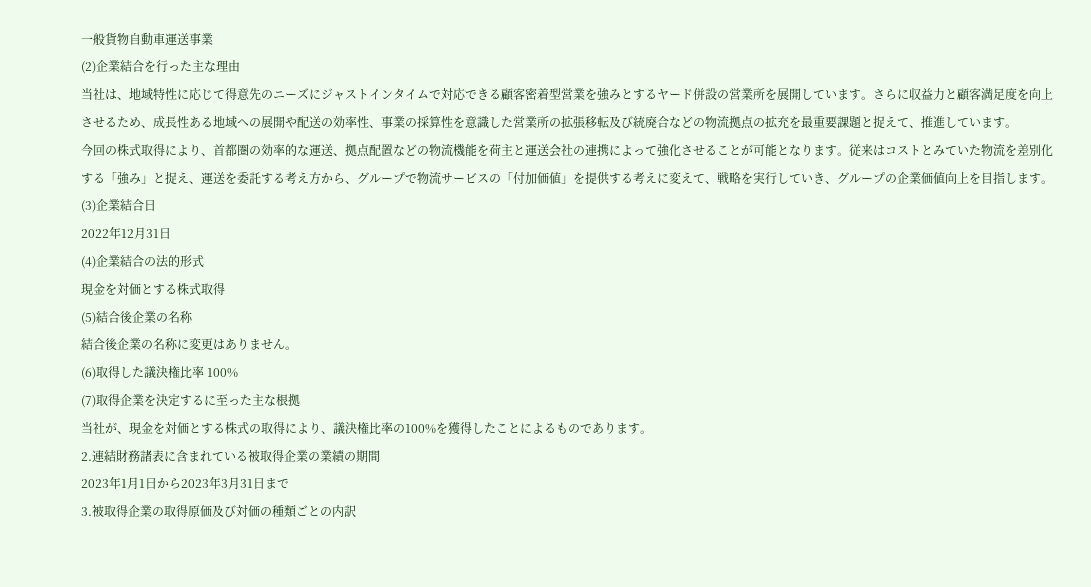一般貨物自動車運送事業
(2)企業結合を行った主な理由
当社は、地域特性に応じて得意先のニーズにジャストインタイムで対応できる顧客密着型営業を強みとするヤード併設の営業所を展開しています。さらに収益力と顧客満足度を向上させるため、成長性ある地域への展開や配送の効率性、事業の採算性を意識した営業所の拡張移転及び統廃合などの物流拠点の拡充を最重要課題と捉えて、推進しています。
今回の株式取得により、首都圏の効率的な運送、拠点配置などの物流機能を荷主と運送会社の連携によって強化させることが可能となります。従来はコストとみていた物流を差別化する「強み」と捉え、運送を委託する考え方から、グループで物流サービスの「付加価値」を提供する考えに変えて、戦略を実行していき、グループの企業価値向上を目指します。
(3)企業結合日
2022年12月31日
(4)企業結合の法的形式
現金を対価とする株式取得
(5)結合後企業の名称
結合後企業の名称に変更はありません。
(6)取得した議決権比率 100%
(7)取得企業を決定するに至った主な根拠
当社が、現金を対価とする株式の取得により、議決権比率の100%を獲得したことによるものであります。
2.連結財務諸表に含まれている被取得企業の業績の期間
2023年1月1日から2023年3月31日まで
3.被取得企業の取得原価及び対価の種類ごとの内訳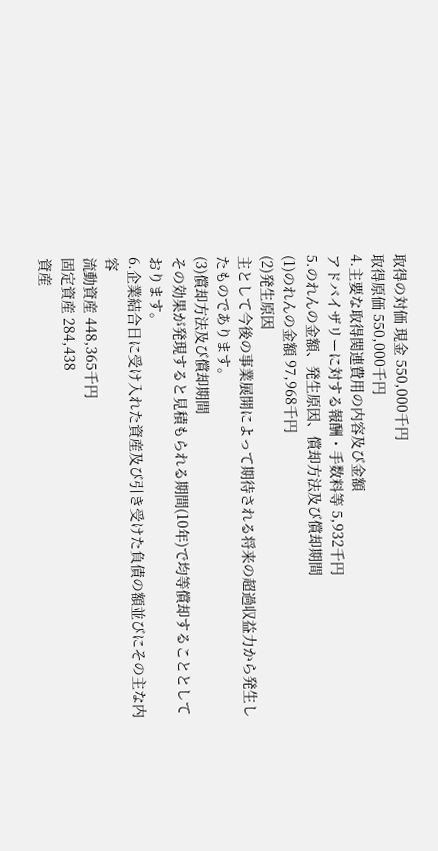取得の対価 現金 550,000千円
取得原価 550,000千円
4.主要な取得関連費用の内容及び金額
アドバイザリーに対する報酬・手数料等 5,932千円
5.のれんの金額、発生原因、償却方法及び償却期間
(1)のれんの金額 97,968千円
(2)発生原因
主として今後の事業展開によって期待される将来の超過収益力から発生したものであります。
(3)償却方法及び償却期間
その効果が発現すると見積もられる期間(10年)で均等償却することとしております。
6.企業結合日に受け入れた資産及び引き受けた負債の額並びにその主な内容
流動資産 448,365千円
固定資産 284,438
資産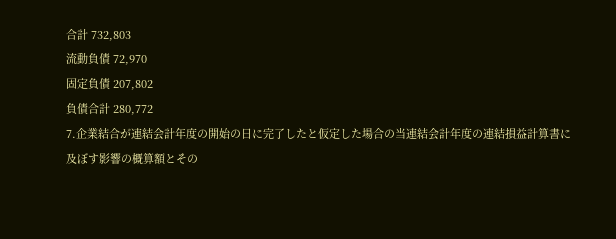合計 732,803
流動負債 72,970
固定負債 207,802
負債合計 280,772
7.企業結合が連結会計年度の開始の日に完了したと仮定した場合の当連結会計年度の連結損益計算書に
及ぼす影響の概算額とその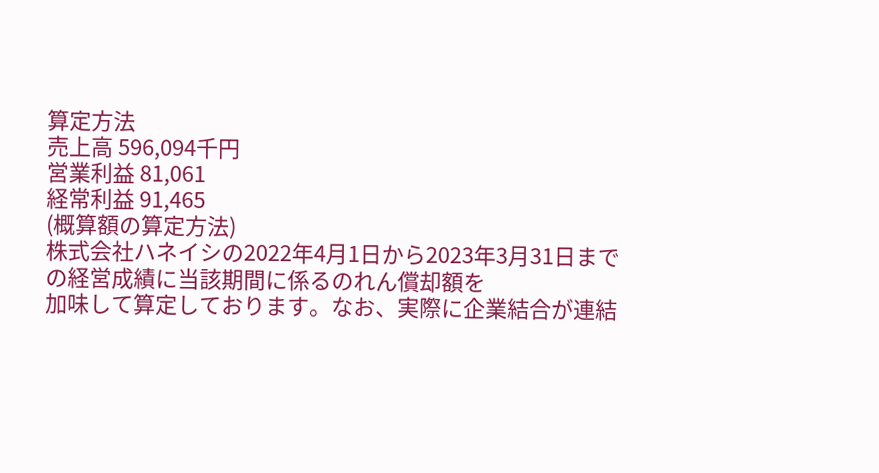算定方法
売上高 596,094千円
営業利益 81,061
経常利益 91,465
(概算額の算定方法)
株式会社ハネイシの2022年4月1日から2023年3月31日までの経営成績に当該期間に係るのれん償却額を
加味して算定しております。なお、実際に企業結合が連結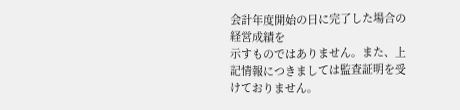会計年度開始の日に完了した場合の経営成績を
示すものではありません。また、上記情報につきましては監査証明を受けておりません。